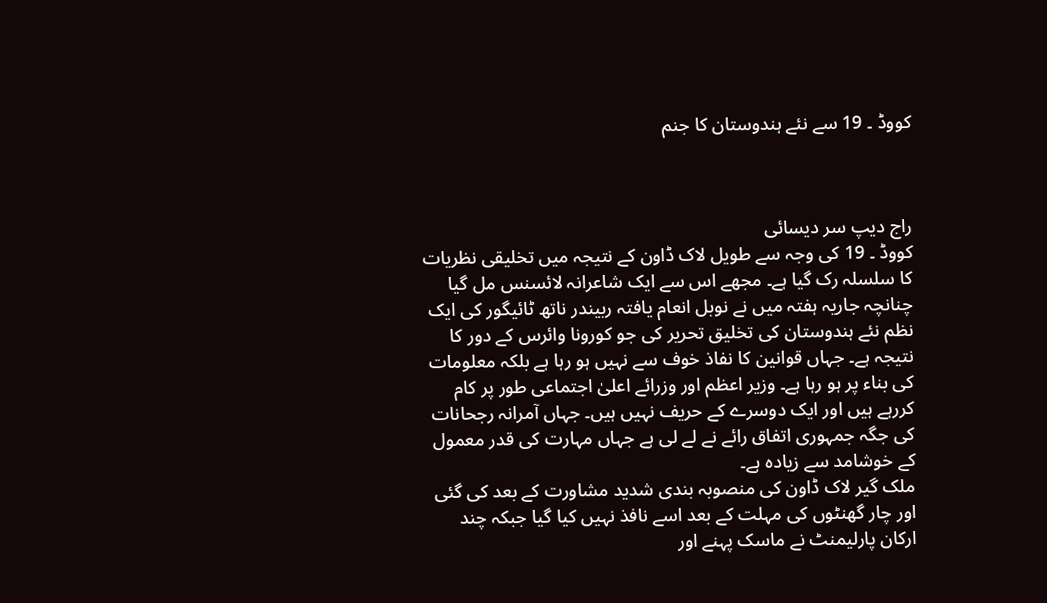کووڈ ۔ 19 سے نئے ہندوستان کا جنم



راج دیپ سر دیسائی
کووڈ ۔ 19 کی وجہ سے طویل لاک ڈاون کے نتیجہ میں تخلیقی نظریات کا سلسلہ رک گیا ہے۔ مجھے اس سے ایک شاعرانہ لائسنس مل گیا چنانچہ جاریہ ہفتہ میں نے نوبل انعام یافتہ ربیندر ناتھ ٹائیگور کی ایک نظم نئے ہندوستان کی تخلیق تحریر کی جو کورونا وائرس کے دور کا نتیجہ ہے۔ جہاں قوانین کا نفاذ خوف سے نہیں ہو رہا ہے بلکہ معلومات کی بناء پر ہو رہا ہے۔ وزیر اعظم اور وزرائے اعلیٰ اجتماعی طور پر کام کررہے ہیں اور ایک دوسرے کے حریف نہیں ہیں۔ جہاں آمرانہ رجحانات کی جگہ جمہوری اتفاق رائے نے لے لی ہے جہاں مہارت کی قدر معمول کے خوشامد سے زیادہ ہے۔
ملک گیر لاک ڈاون کی منصوبہ بندی شدید مشاورت کے بعد کی گئی اور چار گھنٹوں کی مہلت کے بعد اسے نافذ نہیں کیا گیا جبکہ چند ارکان پارلیمنٹ نے ماسک پہنے اور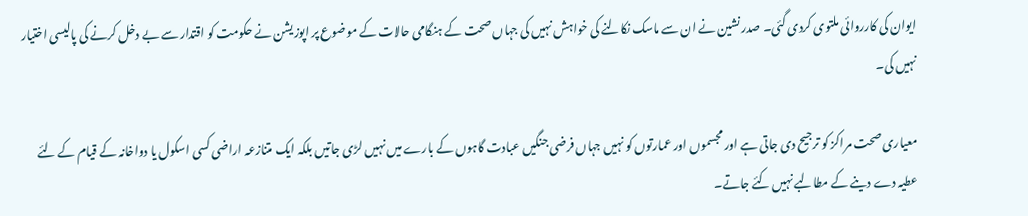ایوان کی کارروائی ملتوی کردی گئی۔ صدر نشین نے ان سے ماسک نکالنے کی خواہش نہیں کی جہاں صحت کے ہنگامی حالات کے موضوع پر اپوزیشن نے حکومت کو اقتدار سے بے دخل کرنے کی پالیسی اختیار نہیں کی۔

معیاری صحت مراکز کو ترجیح دی جاتی ہے اور مجسموں اور عمارتوں کو نہیں جہاں فرضی جنگیں عبادت گاہوں کے بارے میں نہیں لڑی جاتیں بلکہ ایک متنازعہ اراضی کسی اسکول یا دواخانہ کے قیام کے لئے عطیہ دے دینے کے مطالبے نہیں کئے جاتے۔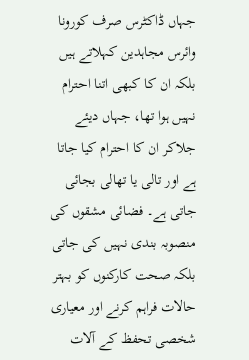جہاں ڈاکٹرس صرف کورونا وائرس مجاہدین کہلاتے ہیں بلکہ ان کا کبھی اتنا احترام نہیں ہوا تھا، جہاں دیئے جلاکر ان کا احترام کیا جاتا ہے اور تالی یا تھالی بجائی جاتی ہے۔ فضائی مشقوں کی منصوبہ بندی نہیں کی جاتی بلکہ صحت کارکنوں کو بہتر حالات فراہم کرنے اور معیاری شخصی تحفظ کے آلات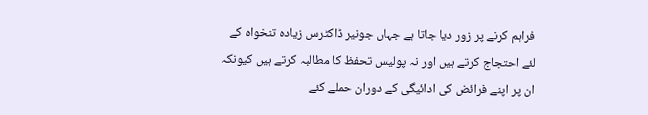فراہم کرنے پر زور دیا جاتا ہے جہاں جونیر ڈاکٹرس زیادہ تنخواہ کے لئے احتجاج کرتے ہیں اور نہ پولیس تحفظ کا مطالبہ کرتے ہیں کیونکہ ان پر اپنے فرائض کی ادائیگی کے دوران حملے کئے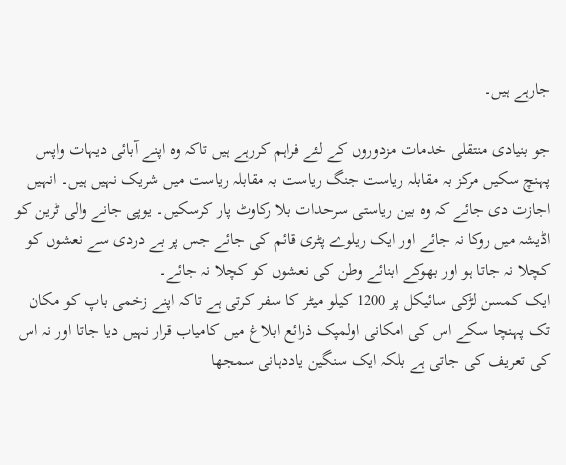جارہے ہیں۔

جو بنیادی منتقلی خدمات مزدوروں کے لئے فراہم کررہے ہیں تاکہ وہ اپنے آبائی دیہات واپس پہنچ سکیں مرکز بہ مقابلہ ریاست جنگ ریاست بہ مقابلہ ریاست میں شریک نہیں ہیں۔ انہیں اجازت دی جائے کہ وہ بین ریاستی سرحدات بلا رکاوٹ پار کرسکیں۔ یوپی جانے والی ٹرین کو اڈیشہ میں روکا نہ جائے اور ایک ریلوے پٹری قائم کی جائے جس پر بے دردی سے نعشوں کو کچلا نہ جاتا ہو اور بھوکے ابنائے وطن کی نعشوں کو کچلا نہ جائے۔
ایک کمسن لڑکی سائیکل پر 1200 کیلو میٹر کا سفر کرتی ہے تاکہ اپنے زخمی باپ کو مکان تک پہنچا سکے اس کی امکانی اولمپک ذرائع ابلاغ میں کامیاب قرار نہیں دیا جاتا اور نہ اس کی تعریف کی جاتی ہے بلکہ ایک سنگین یاددہانی سمجھا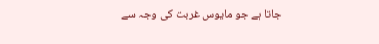جاتا ہے جو مایوس غربت کی وجہ سے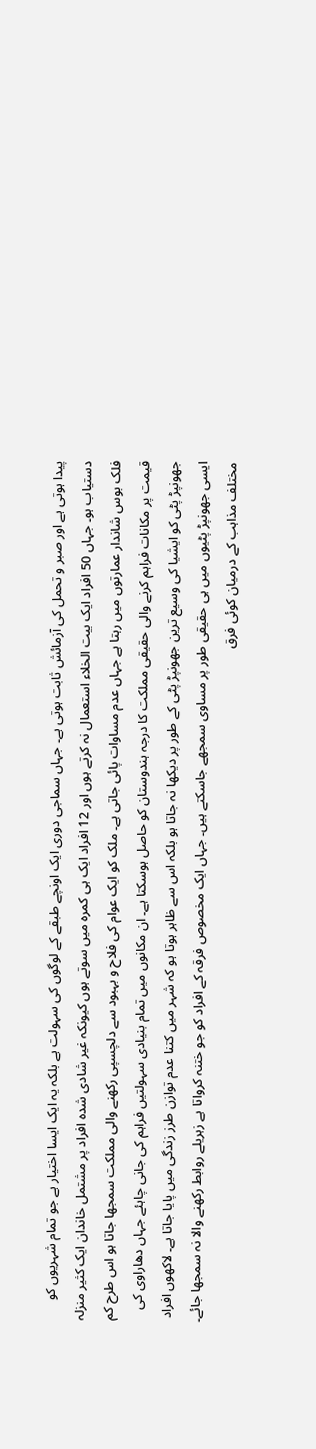پیدا ہوتی ہے اور صبر و تحمل کی آزمائش ثابت ہوتی ہے۔ جہاں سماجی دوری ایک اونچے طبقے کے لوگوں کی سہولت ہے بلکہ یہ ایک ایسا اختیار ہے جو تمام شہریوں کو دستیاب ہو۔ جہاں 50 افراد ایک بیت الخلاء استعمال نہ کرتے ہوں اور 12 افراد ایک ہی کمرہ میں سوتے ہوں کیونکہ غیر شادی شدہ افراد پر مشتمل خاندان ایک کثیر منزلہ فلک بوس شاندار عمارتوں میں رہتا ہے جہاں عدم مساوات پائی جاتی ہے۔ ملک کو ایک عوام کی فلاح و بہبود سے دلچسپی رکھنے والی مملکت سمجھا جاتا ہو اس طرح کم قیمت پر مکانات فراہم کرنے والی حقیقی مملکت کا درجہ ہندوستان کو حاصل ہوسکتا ہے۔ ان مکانوں میں تمام بنیادی سہولتیں فراہم کی جانی چاہئے جہاں دھاراوی کی جھونپڑ پٹی کو ایشیا کی وسیع ترین جھونپڑ پٹی کے طور پر دیکھا نہ جاتا ہو بلکہ اس سے ظاہر ہوتا ہو کہ شہر میں کتنا عدم توازن طرز زندگی میں پایا جاتا ہے۔ لاکھوں افراد ایسی جھونپڑ پٹیوں میں ہی حقیقی طور پر مساوی سمجھے جاسکتے ہیں۔ جہاں ایک مخصوص فرقہ کے افراد کو جو ختنہ کرواتا ہے زہریلے روابط رکھنے والا نہ سمجھا جائے۔ مختلف مذاہب کے درمیان کوئی فرق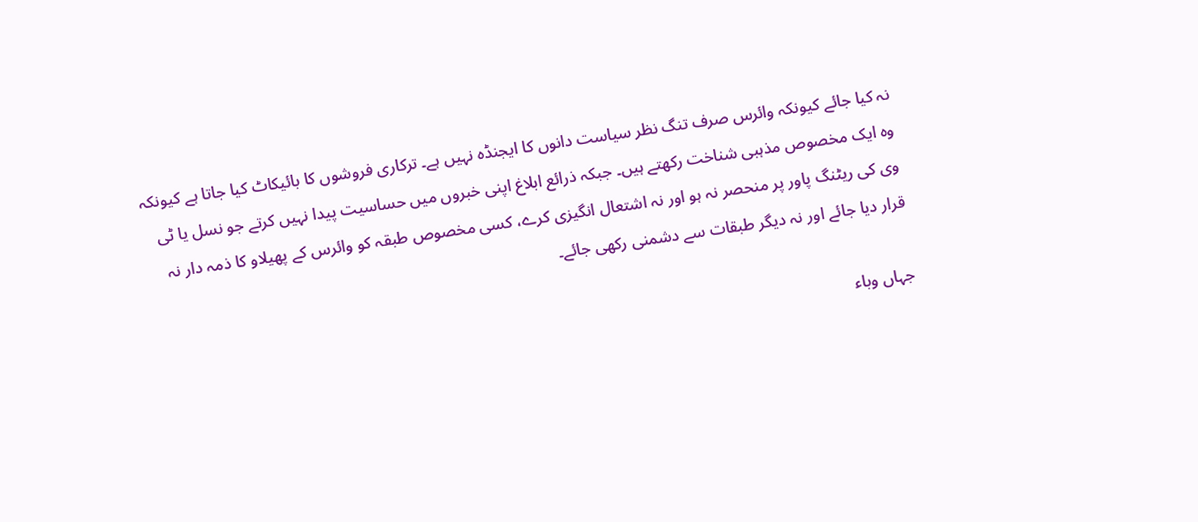نہ کیا جائے کیونکہ وائرس صرف تنگ نظر سیاست دانوں کا ایجنڈہ نہیں ہے۔ ترکاری فروشوں کا بائیکاٹ کیا جاتا ہے کیونکہ وہ ایک مخصوص مذہبی شناخت رکھتے ہیں۔ جبکہ ذرائع ابلاغ اپنی خبروں میں حساسیت پیدا نہیں کرتے جو نسل یا ٹی وی کی ریٹنگ پاور پر منحصر نہ ہو اور نہ اشتعال انگیزی کرے، کسی مخصوص طبقہ کو وائرس کے پھیلاو کا ذمہ دار نہ قرار دیا جائے اور نہ دیگر طبقات سے دشمنی رکھی جائے۔

جہاں وباء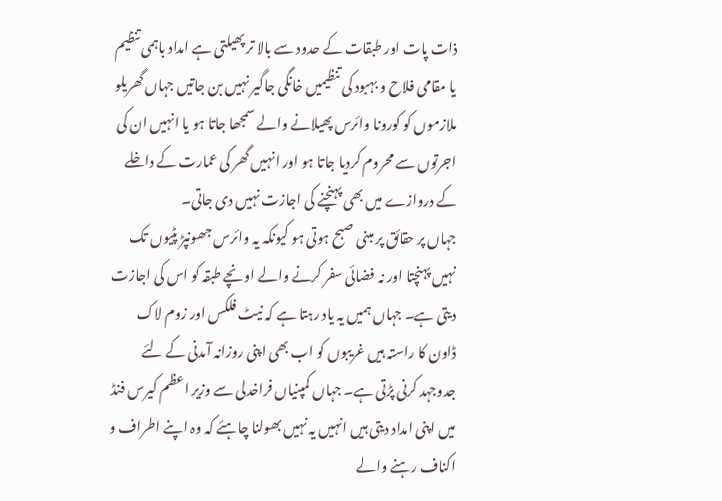ذات پات اور طبقات کے حدود سے بالا تر پھیلتی ہے امداد باہمی تنظیم یا مقامی فلاح و بہبود کی تنظیمیں خانگی جاگیر نہیں بن جاتیں جہاں گھریلو ملازموں کو کورونا وائرس پھیلانے والے سمجھا جاتا ہو یا انہیں ان کی اجرتوں سے محروم کردیا جاتا ہو اور انہیں گھر کی عمارت کے داخلے کے دروازے میں بھی پہنچنے کی اجازت نہیں دی جاتی۔
جہاں پر حقائق پر مبنی صبح ہوتی ہو کیونکہ یہ وائرس جھونپڑ پٹیوں تک نہیں پہنچتا اور نہ فضائی سفر کرنے والے اونچے طبقہ کو اس کی اجازت دیتی ہے۔ جہاں ہمیں یہ یاد رہتا ہے کہ نیٹ فلکس اور زوم لاک ڈاون کا راستہ ہیں غریبوں کو اب بھی اپنی روزانہ آمدنی کے لئے جدوجہد کرنی پڑتی ہے۔ جہاں کمپنیاں فراخدلی سے وزیر اعظم کیرس فنڈ میں اپنی امداد دیتی ہیں انہیں یہ نہیں بھولنا چاہئے کہ وہ اپنے اطراف و اکناف رہنے والے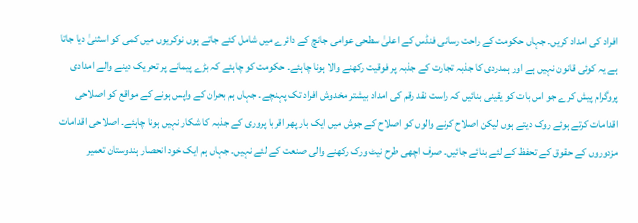افراد کی امداد کریں۔ جہاں حکومت کے راحت رسانی فنڈس کے اعلیٰ سطحی عوامی جانچ کے دائرے میں شامل کئے جاتے ہوں نوکریوں میں کمی کو اسثنیٰ دیا جاتا ہے یہ کوئی قانون نہیں ہے اور ہمدردی کا جذبہ تجارت کے جذبہ پر فوقیت رکھنے والا ہونا چاہئے۔ حکومت کو چاہئے کہ بڑے پیمانے پر تحریک دینے والے امدادی پروگرام پیش کرے جو اس بات کو یقینی بنائیں کہ راست نقد رقم کی امداد بیشتر مخدوش افراد تک پہنچے۔ جہاں ہم بحران کے واپس ہونے کے مواقع کو اصلاحی اقدامات کرتے ہوئے روک دیتے ہوں لیکن اصلاح کرنے والوں کو اصلاح کے جوش میں ایک بار پھر اقربا پروری کے جذبہ کا شکار نہیں ہونا چاہئے۔ اصلاحی اقدامات مزدوروں کے حقوق کے تحفظ کے لئے بنائے جائیں۔ صرف اچھی طرح نیٹ ورک رکھنے والی صنعت کے لئے نہیں۔ جہاں ہم ایک خود انحصار ہندوستان تعمیر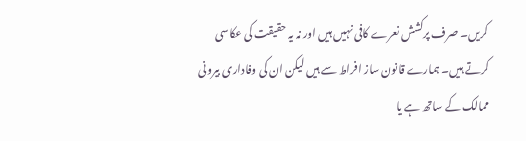کریں۔ صرف پرکشش نعرے کافی نہیں ہیں اور نہ یہ حقیقت کی عکاسی کرتے ہیں۔ ہمارے قانون ساز افراط سے ہیں لیکن ان کی وفاداری بیرونی ممالک کے ساتھ ہے یا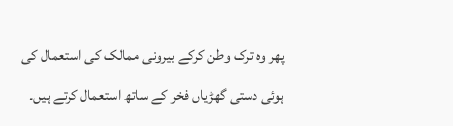پھر وہ ترک وطن کرکے بیرونی ممالک کی استعمال کی ہوئی دستی گھڑیاں فخر کے ساتھ استعمال کرتے ہیں۔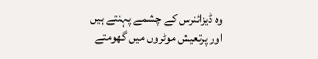وہ ڈیزائنرس کے چشمے پہنتے ہیں اور پرتعیش موٹروں میں گھومتے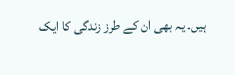ہیں۔ یہ بھی ان کے طرز زندگی کا ایک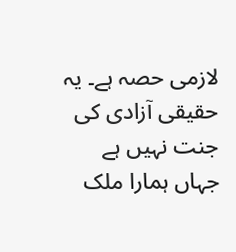لازمی حصہ ہے۔ یہ حقیقی آزادی کی جنت نہیں ہے جہاں ہمارا ملک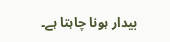بیدار ہونا چاہتا ہے۔